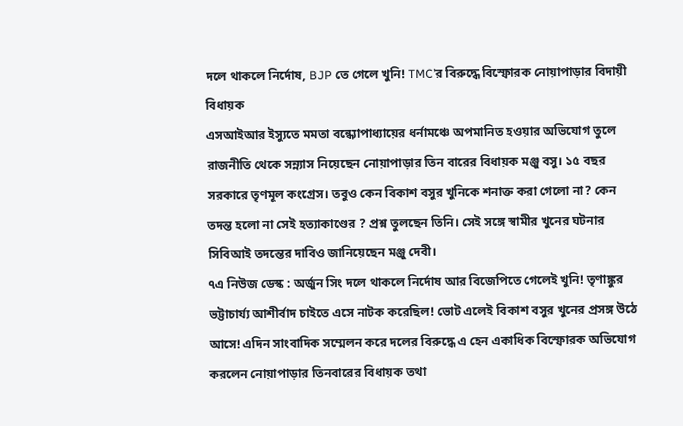দলে থাকলে নির্দোষ, BJP তে গেলে খুনি! TMC’র বিরুদ্ধে বিস্ফোরক নোয়াপাড়ার বিদায়ী বিধায়ক
এসআইআর ইস্যুতে মমতা বন্ধ্যোপাধ্যায়ের ধর্নামঞ্চে অপমানিত হওয়ার অভিযোগ তুলে রাজনীতি থেকে সন্ন্যাস নিয়েছেন নোয়াপাড়ার তিন বারের বিধায়ক মঞ্জু বসু। ১৫ বছর সরকারে তৃণমূল কংগ্রেস। তবুও কেন বিকাশ বসুর খুনিকে শনাক্ত করা গেলো না? কেন তদন্ত হলো না সেই হত্যাকাণ্ডের ? প্রশ্ন তুলছেন তিনি। সেই সঙ্গে স্বামীর খুনের ঘটনার সিবিআই তদন্তের দাবিও জানিয়েছেন মঞ্জু দেবী।
৭এ নিউজ ডেস্ক : অর্জুন সিং দলে থাকলে নির্দোষ আর বিজেপিতে গেলেই খুনি! তৃণাঙ্কুর ভট্টাচার্য্য আশীর্বাদ চাইতে এসে নাটক করেছিল! ভোট এলেই বিকাশ বসুর খুনের প্রসঙ্গ উঠে আসে! এদিন সাংবাদিক সম্মেলন করে দলের বিরুদ্ধে এ হেন একাধিক বিস্ফোরক অভিযোগ করলেন নোয়াপাড়ার তিনবারের বিধায়ক তথা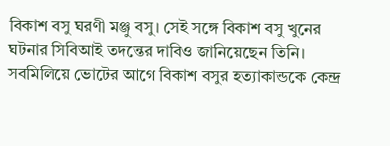বিকাশ বসু ঘরণী মঞ্জু বসু। সেই সঙ্গে বিকাশ বসু খুনের ঘটনার সিবিআই তদন্তের দাবিও জানিয়েছেন তিনি। সবমিলিয়ে ভোটের আগে বিকাশ বসুর হত্যাকান্ডকে কেন্দ্র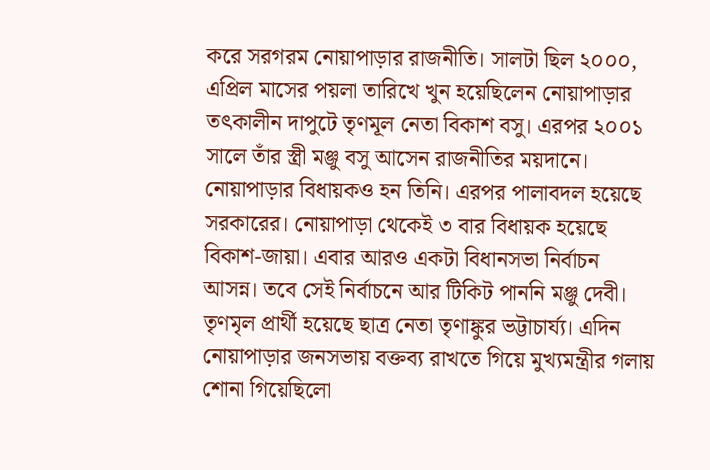করে সরগরম নোয়াপাড়ার রাজনীতি। সালটা ছিল ২০০০, এপ্রিল মাসের পয়লা তারিখে খুন হয়েছিলেন নোয়াপাড়ার তৎকালীন দাপুটে তৃণমূল নেতা বিকাশ বসু। এরপর ২০০১ সালে তাঁর স্ত্রী মঞ্জু বসু আসেন রাজনীতির ময়দানে। নোয়াপাড়ার বিধায়কও হন তিনি। এরপর পালাবদল হয়েছে সরকারের। নোয়াপাড়া থেকেই ৩ বার বিধায়ক হয়েছে বিকাশ-জায়া। এবার আরও একটা বিধানসভা নির্বাচন আসন্ন। তবে সেই নির্বাচনে আর টিকিট পাননি মঞ্জু দেবী। তৃণমৃল প্রার্থী হয়েছে ছাত্র নেতা তৃণাঙ্কুর ভট্টাচার্য্য। এদিন নোয়াপাড়ার জনসভায় বক্তব্য রাখতে গিয়ে মুখ্যমন্ত্রীর গলায় শোনা গিয়েছিলো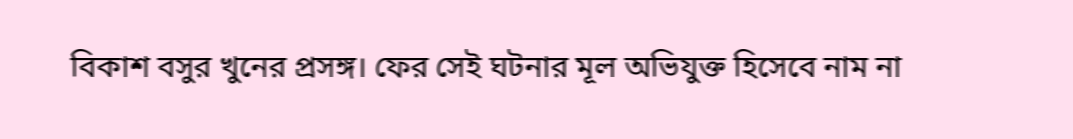বিকাশ বসুর খুনের প্রসঙ্গ। ফের সেই ঘটনার মূল অভিযুক্ত হিসেবে নাম না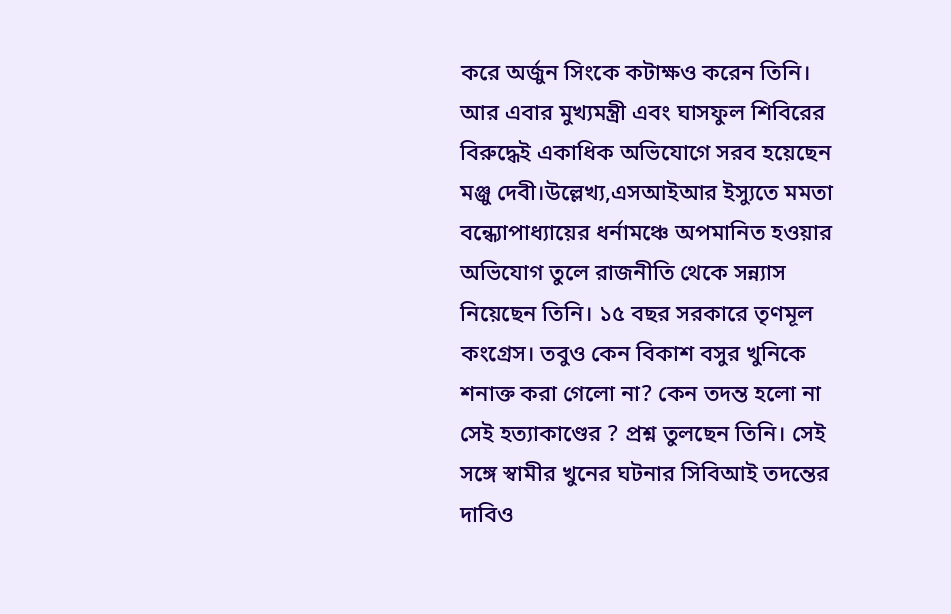করে অর্জুন সিংকে কটাক্ষও করেন তিনি। আর এবার মুখ্যমন্ত্রী এবং ঘাসফুল শিবিরের বিরুদ্ধেই একাধিক অভিযোগে সরব হয়েছেন মঞ্জু দেবী।উল্লেখ্য,এসআইআর ইস্যুতে মমতা বন্ধ্যোপাধ্যায়ের ধর্নামঞ্চে অপমানিত হওয়ার অভিযোগ তুলে রাজনীতি থেকে সন্ন্যাস নিয়েছেন তিনি। ১৫ বছর সরকারে তৃণমূল কংগ্রেস। তবুও কেন বিকাশ বসুর খুনিকে শনাক্ত করা গেলো না? কেন তদন্ত হলো না সেই হত্যাকাণ্ডের ? প্রশ্ন তুলছেন তিনি। সেই সঙ্গে স্বামীর খুনের ঘটনার সিবিআই তদন্তের দাবিও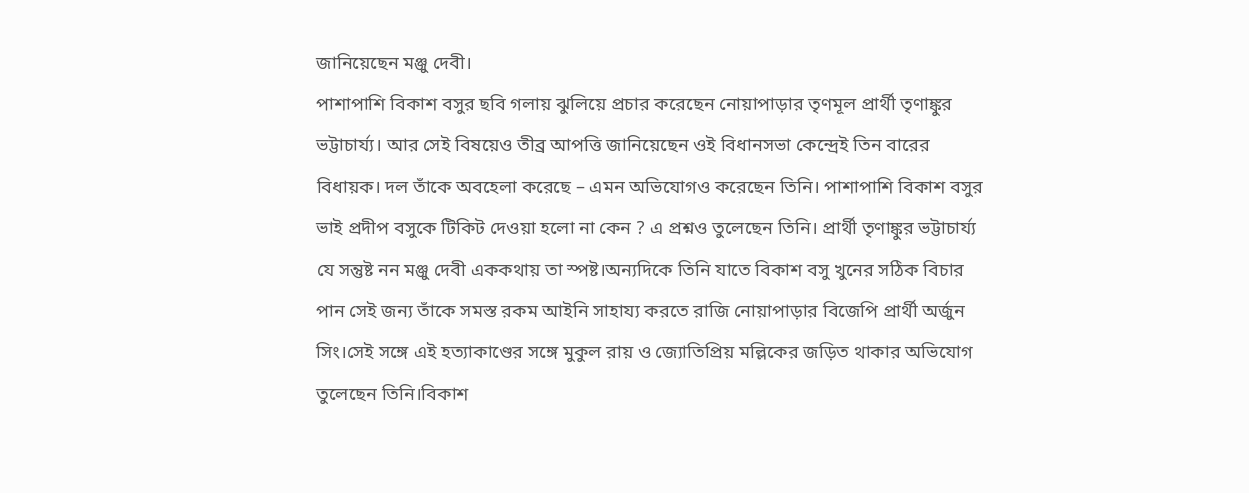জানিয়েছেন মঞ্জু দেবী।
পাশাপাশি বিকাশ বসুর ছবি গলায় ঝুলিয়ে প্রচার করেছেন নোয়াপাড়ার তৃণমূল প্রার্থী তৃণাঙ্কুর ভট্টাচার্য্য। আর সেই বিষয়েও তীব্র আপত্তি জানিয়েছেন ওই বিধানসভা কেন্দ্রেই তিন বারের বিধায়ক। দল তাঁকে অবহেলা করেছে – এমন অভিযোগও করেছেন তিনি। পাশাপাশি বিকাশ বসুর ভাই প্রদীপ বসুকে টিকিট দেওয়া হলো না কেন ? এ প্রশ্নও তুলেছেন তিনি। প্রার্থী তৃণাঙ্কুর ভট্টাচার্য্য যে সন্তুষ্ট নন মঞ্জু দেবী এককথায় তা স্পষ্ট।অন্যদিকে তিনি যাতে বিকাশ বসু খুনের সঠিক বিচার পান সেই জন্য তাঁকে সমস্ত রকম আইনি সাহায্য করতে রাজি নোয়াপাড়ার বিজেপি প্রার্থী অর্জুন সিং।সেই সঙ্গে এই হত্যাকাণ্ডের সঙ্গে মুকুল রায় ও জ্যোতিপ্রিয় মল্লিকের জড়িত থাকার অভিযোগ তুলেছেন তিনি।বিকাশ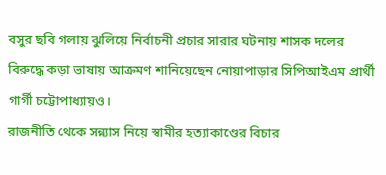বসুর ছবি গলায় ঝুলিয়ে নির্বাচনী প্রচার সারার ঘটনায় শাসক দলের বিরুদ্ধে কড়া ভাষায় আক্রমণ শানিয়েছেন নোয়াপাড়ার সিপিআইএম প্রার্থী গার্গী চট্টোপাধ্যায়ও।
রাজনীতি থেকে সন্ন্যাস নিয়ে স্বামীর হত্যাকাণ্ডের বিচার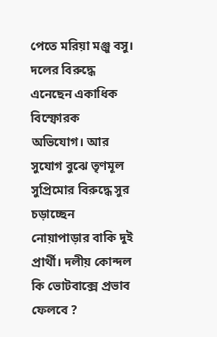পেতে মরিয়া মঞ্জু বসু। দলের বিরুদ্ধে এনেছেন একাধিক বিস্ফোরক অভিযোগ। আর সুযোগ বুঝে তৃণমূল সুপ্রিমোর বিরুদ্ধে সুর চড়াচ্ছেন নোয়াপাড়ার বাকি দুই প্রার্থী। দলীয় কোন্দল কি ভোটবাক্সে প্রভাব ফেলবে ?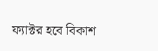ফ্যাক্টর হবে বিকাশ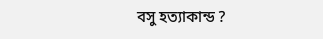বসু হত্যাকান্ড ?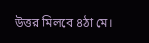উত্তর মিলবে ৪ঠা মে।